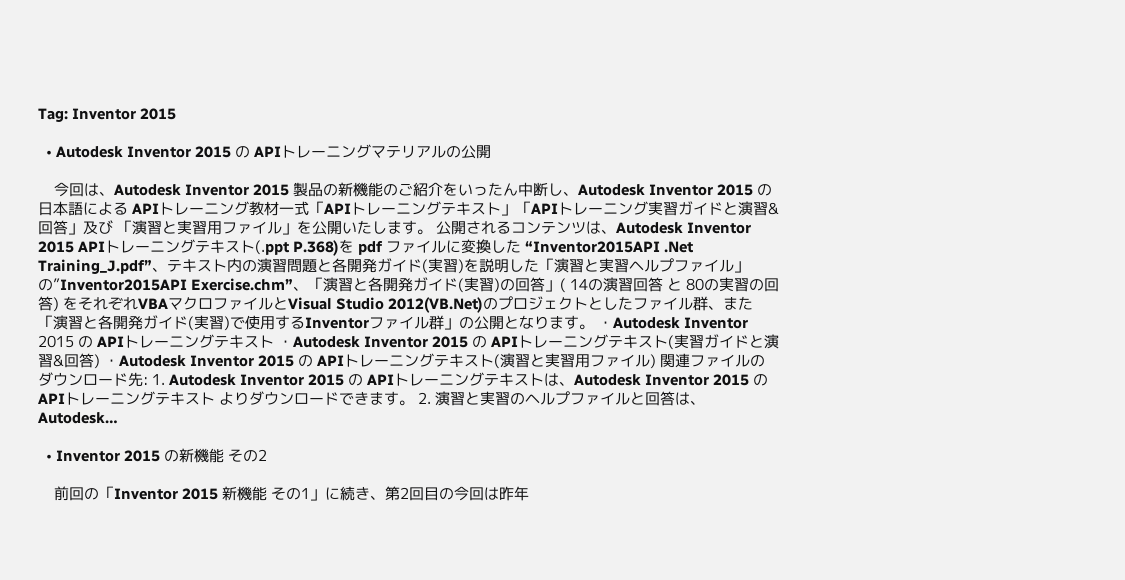Tag: Inventor 2015

  • Autodesk Inventor 2015 の APIトレーニングマテリアルの公開

    今回は、Autodesk Inventor 2015 製品の新機能のご紹介をいったん中断し、Autodesk Inventor 2015 の日本語による APIトレーニング教材一式「APIトレーニングテキスト」「APIトレーニング実習ガイドと演習&回答」及び 「演習と実習用ファイル」を公開いたします。 公開されるコンテンツは、Autodesk Inventor 2015 APIトレーニングテキスト(.ppt P.368)を pdf ファイルに変換した “Inventor2015API .Net Training_J.pdf”、テキスト内の演習問題と各開発ガイド(実習)を説明した「演習と実習ヘルプファイル」の”Inventor2015API Exercise.chm”、「演習と各開発ガイド(実習)の回答」( 14の演習回答 と 80の実習の回答) をそれぞれVBAマクロファイルとVisual Studio 2012(VB.Net)のプロジェクトとしたファイル群、また「演習と各開発ガイド(実習)で使用するInventorファイル群」の公開となります。 ・Autodesk Inventor 2015 の APIトレーニングテキスト ・Autodesk Inventor 2015 の APIトレーニングテキスト(実習ガイドと演習&回答) ・Autodesk Inventor 2015 の APIトレーニングテキスト(演習と実習用ファイル) 関連ファイルのダウンロード先: 1. Autodesk Inventor 2015 の APIトレーニングテキストは、Autodesk Inventor 2015 の APIトレーニングテキスト よりダウンロードできます。 2. 演習と実習のヘルプファイルと回答は、Autodesk…

  • Inventor 2015 の新機能 その2

    前回の「Inventor 2015 新機能 その1」に続き、第2回目の今回は昨年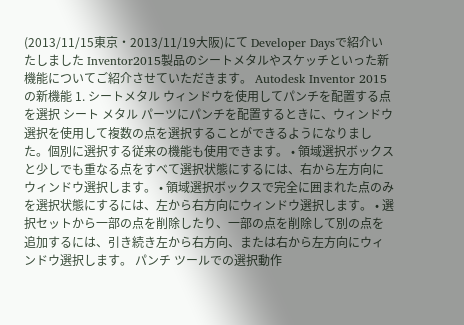(2013/11/15東京・2013/11/19大阪)にて Developer Daysで紹介いたしました Inventor2015製品のシートメタルやスケッチといった新機能についてご紹介させていただきます。 Autodesk Inventor 2015 の新機能 1. シートメタル ウィンドウを使用してパンチを配置する点を選択 シート メタル パーツにパンチを配置するときに、ウィンドウ選択を使用して複数の点を選択することができるようになりました。個別に選択する従来の機能も使用できます。 • 領域選択ボックスと少しでも重なる点をすべて選択状態にするには、右から左方向にウィンドウ選択します。 • 領域選択ボックスで完全に囲まれた点のみを選択状態にするには、左から右方向にウィンドウ選択します。 • 選択セットから一部の点を削除したり、一部の点を削除して別の点を追加するには、引き続き左から右方向、または右から左方向にウィンドウ選択します。 パンチ ツールでの選択動作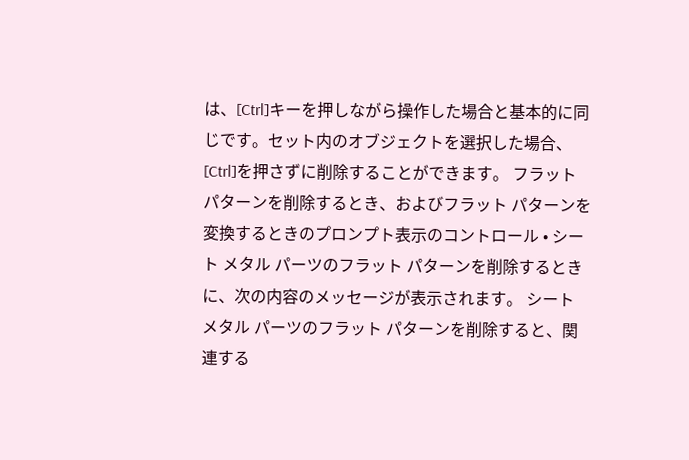は、[Ctrl]キーを押しながら操作した場合と基本的に同じです。セット内のオブジェクトを選択した場合、[Ctrl]を押さずに削除することができます。 フラット パターンを削除するとき、およびフラット パターンを変換するときのプロンプト表示のコントロール • シート メタル パーツのフラット パターンを削除するときに、次の内容のメッセージが表示されます。 シート メタル パーツのフラット パターンを削除すると、関連する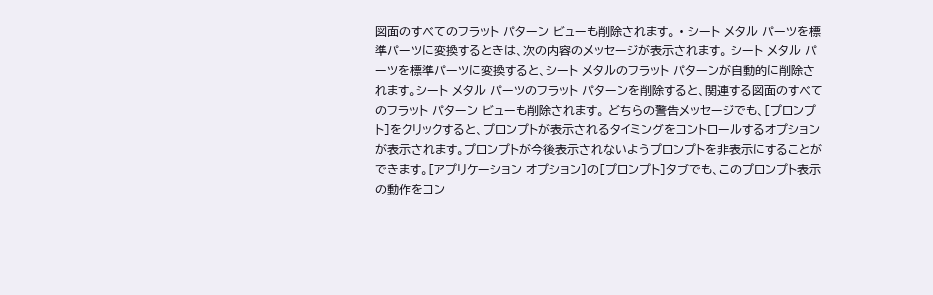図面のすべてのフラット パターン ビューも削除されます。 • シート メタル パーツを標準パーツに変換するときは、次の内容のメッセージが表示されます。 シート メタル パーツを標準パーツに変換すると、シート メタルのフラット パターンが自動的に削除されます。シート メタル パーツのフラット パターンを削除すると、関連する図面のすべてのフラット パターン ビューも削除されます。 どちらの警告メッセージでも、[プロンプト]をクリックすると、プロンプトが表示されるタイミングをコントロールするオプションが表示されます。プロンプトが今後表示されないようプロンプトを非表示にすることができます。[アプリケーション オプション]の[プロンプト]タブでも、このプロンプト表示の動作をコン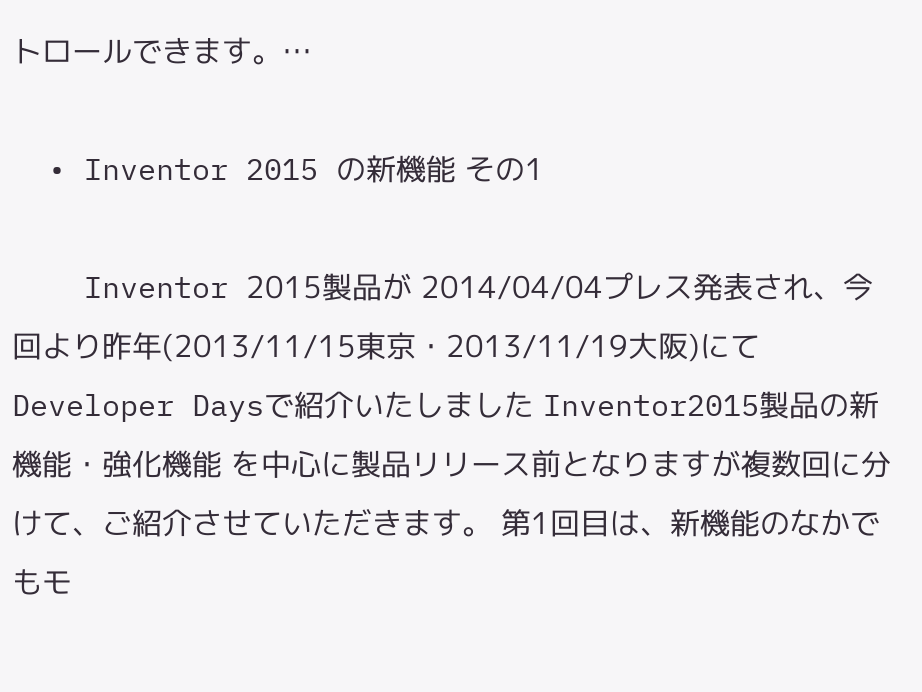トロールできます。…

  • Inventor 2015 の新機能 その1

    Inventor 2015製品が 2014/04/04プレス発表され、今回より昨年(2013/11/15東京・2013/11/19大阪)にて Developer Daysで紹介いたしました Inventor2015製品の新機能・強化機能 を中心に製品リリース前となりますが複数回に分けて、ご紹介させていただきます。 第1回目は、新機能のなかでもモ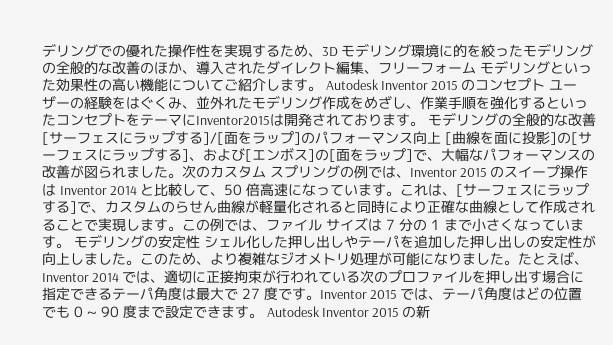デリングでの優れた操作性を実現するため、3D モデリング環境に的を絞ったモデリングの全般的な改善のほか、導入されたダイレクト編集、フリーフォーム モデリングといった効果性の高い機能についてご紹介します。 Autodesk Inventor 2015 のコンセプト ユーザーの経験をはぐくみ、並外れたモデリング作成をめざし、作業手順を強化するといったコンセプトをテーマにInventor2015は開発されております。 モデリングの全般的な改善 [サーフェスにラップする]/[面をラップ]のパフォーマンス向上 [曲線を面に投影]の[サーフェスにラップする]、および[エンボス]の[面をラップ]で、大幅なパフォーマンスの改善が図られました。次のカスタム スプリングの例では、Inventor 2015 のスイープ操作は Inventor 2014 と比較して、50 倍高速になっています。これは、[サーフェスにラップする]で、カスタムのらせん曲線が軽量化されると同時により正確な曲線として作成されることで実現します。この例では、ファイル サイズは 7 分の 1 まで小さくなっています。 モデリングの安定性 シェル化した押し出しやテーパを追加した押し出しの安定性が向上しました。このため、より複雑なジオメトリ処理が可能になりました。たとえば、Inventor 2014 では、適切に正接拘束が行われている次のプロファイルを押し出す場合に指定できるテーパ角度は最大で 27 度です。Inventor 2015 では、テーパ角度はどの位置でも 0 ~ 90 度まで設定できます。 Autodesk Inventor 2015 の新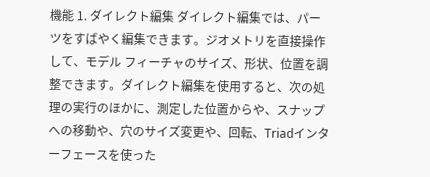機能 1. ダイレクト編集 ダイレクト編集では、パーツをすばやく編集できます。ジオメトリを直接操作して、モデル フィーチャのサイズ、形状、位置を調整できます。ダイレクト編集を使用すると、次の処理の実行のほかに、測定した位置からや、スナップへの移動や、穴のサイズ変更や、回転、Triadインターフェースを使った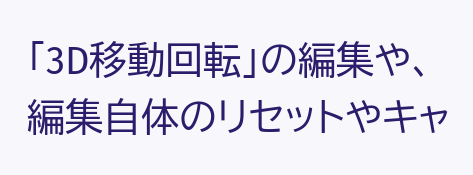「3D移動回転」の編集や、編集自体のリセットやキャ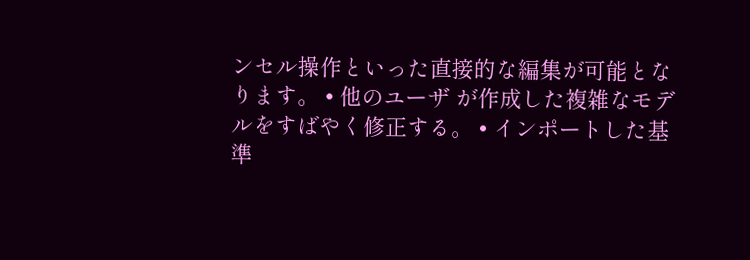ンセル操作といった直接的な編集が可能となります。 • 他のユーザ が作成した複雑なモデルをすばやく修正する。 • インポートした基準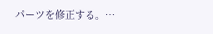パーツを修正する。…